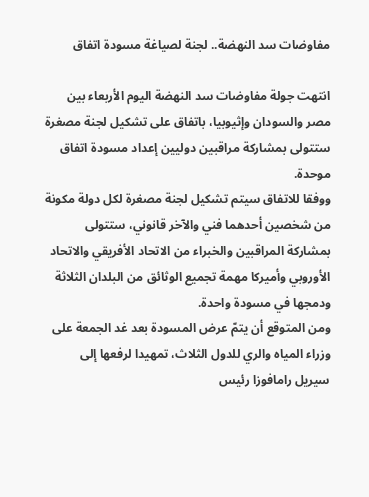مفاوضات سد النهضة.. لجنة لصياغة مسودة اتفاق

انتهت جولة مفاوضات سد النهضة اليوم الأربعاء بين مصر والسودان وإثيوبيا، باتفاق على تشكيل لجنة مصغرة ستتولى بمشاركة مراقبين دوليين إعداد مسودة اتفاق موحدة.
ووفقا للاتفاق سيتم تشكيل لجنة مصغرة لكل دولة مكونة من شخصين أحدهما فني والآخر قانوني، ستتولى بمشاركة المراقبين والخبراء من الاتحاد الأفريقي والاتحاد الأوروبي وأميركا مهمة تجميع الوثائق من البلدان الثلاثة ودمجها في مسودة واحدة.
ومن المتوقع أن يتمّ عرض المسودة بعد غد الجمعة على وزراء المياه والري للدول الثلاث، تمهيدا لرفعها إلى سيريل رامافوزا رئيس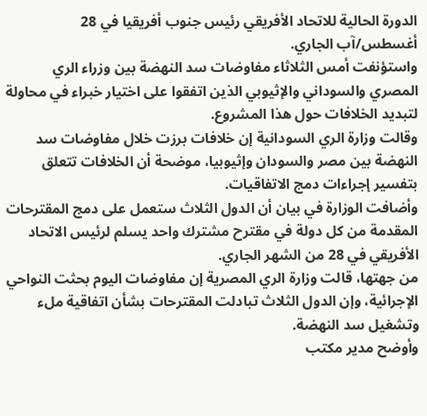الدورة الحالية للاتحاد الأفريقي رئيس جنوب أفريقيا في 28 أغسطس/آب الجاري.
واستؤنفت أمس الثلاثاء مفاوضات سد النهضة بين وزراء الري المصري والسوداني والإثيوبي الذين اتفقوا على اختيار خبراء في محاولة لتبديد الخلافات حول هذا المشروع.
وقالت وزارة الري السودانية إن خلافات برزت خلال مفاوضات سد النهضة بين مصر والسودان وإثيوبيا، موضحة أن الخلافات تتعلق بتفسير إجراءات دمج الاتفاقيات.
وأضافت الوزارة في بيان أن الدول الثلاث ستعمل على دمج المقترحات المقدمة من كل دولة في مقترح مشترك واحد يسلم لرئيس الاتحاد الأفريقي في 28 من الشهر الجاري.
من جهتها، قالت وزارة الري المصرية إن مفاوضات اليوم بحثت النواحي الإجرائية، وإن الدول الثلاث تبادلت المقترحات بشأن اتفاقية ملء وتشغيل سد النهضة.
وأوضح مدير مكتب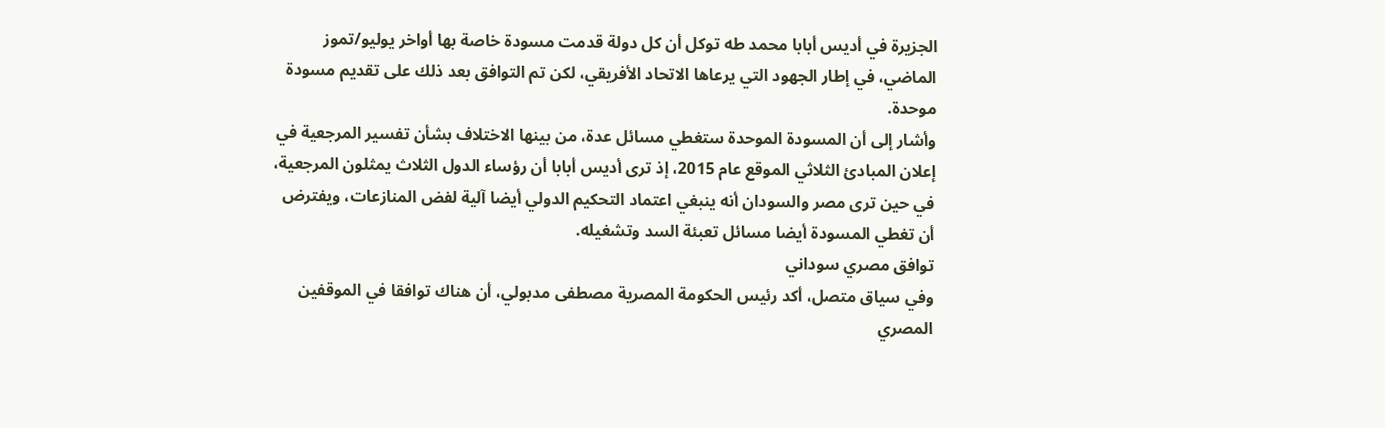الجزيرة في أديس أبابا محمد طه توكل أن كل دولة قدمت مسودة خاصة بها أواخر يوليو/تموز الماضي، في إطار الجهود التي يرعاها الاتحاد الأفريقي، لكن تم التوافق بعد ذلك على تقديم مسودة موحدة.
وأشار إلى أن المسودة الموحدة ستغطي مسائل عدة، من بينها الاختلاف بشأن تفسير المرجعية في إعلان المبادئ الثلاثي الموقع عام 2015، إذ ترى أديس أبابا أن رؤساء الدول الثلاث يمثلون المرجعية، في حين ترى مصر والسودان أنه ينبغي اعتماد التحكيم الدولي أيضا آلية لفض المنازعات، ويفترض أن تغطي المسودة أيضا مسائل تعبئة السد وتشغيله.
توافق مصري سوداني
وفي سياق متصل، أكد رئيس الحكومة المصرية مصطفى مدبولي، أن هناك توافقا في الموقفين المصري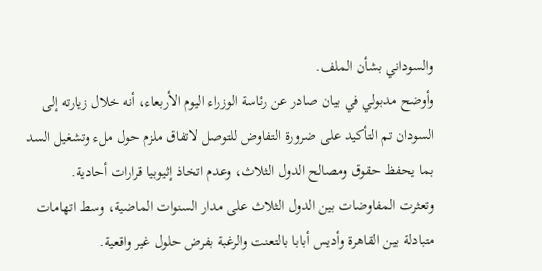والسوداني بشأن الملف.
وأوضح مدبولي في بيان صادر عن رئاسة الوزراء اليوم الأربعاء، أنه خلال زيارته إلى السودان تم التأكيد على ضرورة التفاوض للتوصل لاتفاق ملزم حول ملء وتشغيل السد بما يحفظ حقوق ومصالح الدول الثلاث، وعدم اتخاذ إثيوبيا قرارات أحادية.
وتعثرت المفاوضات بين الدول الثلاث على مدار السنوات الماضية، وسط اتهامات متبادلة بين القاهرة وأديس أبابا بالتعنت والرغبة بفرض حلول غير واقعية.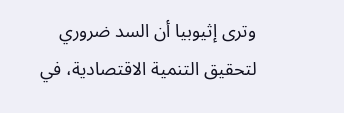وترى إثيوبيا أن السد ضروري لتحقيق التنمية الاقتصادية، في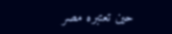حين تعتبره مصر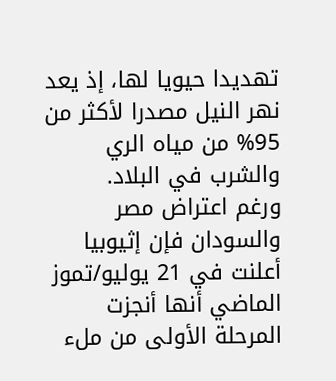تهديدا حيويا لها، إذ يعد نهر النيل مصدرا لأكثر من 95% من مياه الري والشرب في البلاد.
ورغم اعتراض مصر والسودان فإن إثيوبيا أعلنت في 21 يوليو/تموز الماضي أنها أنجزت المرحلة الأولى من ملء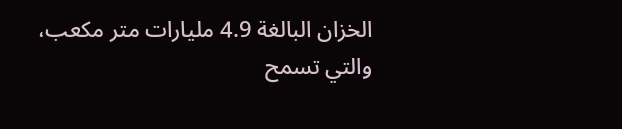الخزان البالغة 4.9 مليارات متر مكعب، والتي تسمح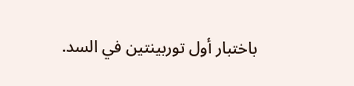باختبار أول توربينتين في السد.